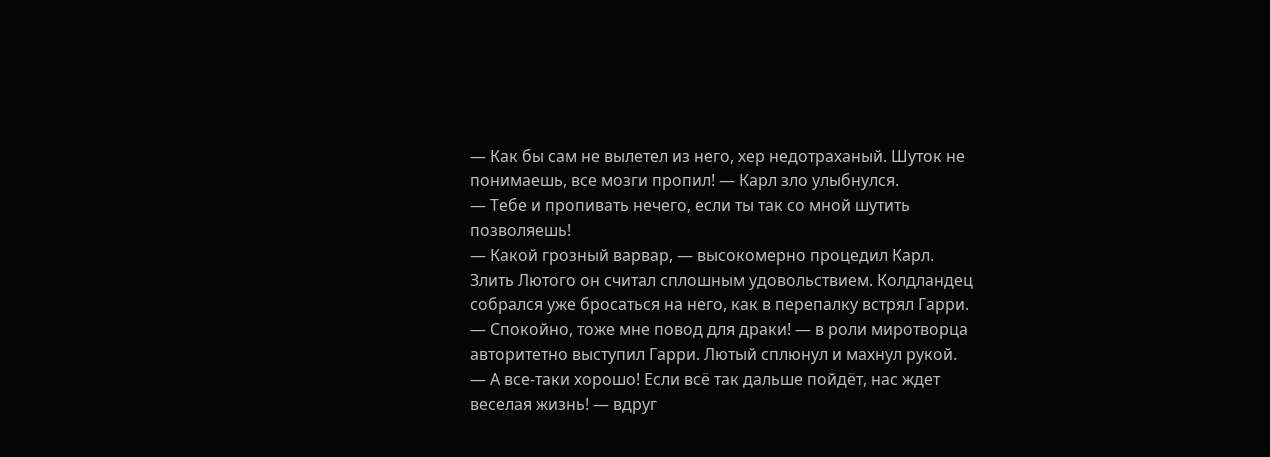— Как бы сам не вылетел из него, хер недотраханый. Шуток не понимаешь, все мозги пропил! — Карл зло улыбнулся.
— Тебе и пропивать нечего, если ты так со мной шутить позволяешь!
— Какой грозный варвар, — высокомерно процедил Карл.
Злить Лютого он считал сплошным удовольствием. Колдландец собрался уже бросаться на него, как в перепалку встрял Гарри.
— Спокойно, тоже мне повод для драки! — в роли миротворца авторитетно выступил Гарри. Лютый сплюнул и махнул рукой.
— А все-таки хорошо! Если всё так дальше пойдёт, нас ждет веселая жизнь! — вдруг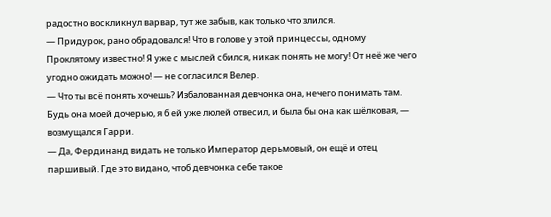радостно воскликнул варвар, тут же забыв, как только что злился.
— Придурок, рано обрадовался! Что в голове у этой принцессы, одному Проклятому известно! Я уже с мыслей сбился, никак понять не могу! От неё же чего угодно ожидать можно! — не согласился Велер.
— Что ты всё понять хочешь? Избалованная девчонка она, нечего понимать там. Будь она моей дочерью, я б ей уже люлей отвесил, и была бы она как шёлковая, — возмущался Гарри.
— Да, Фердинанд видать не только Император дерьмовый, он ещё и отец паршивый. Где это видано, чтоб девчонка себе такое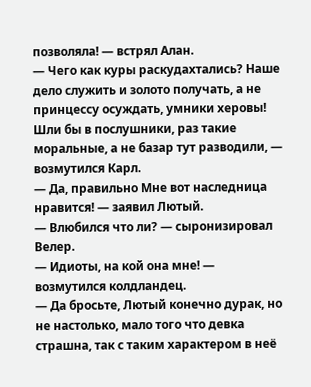позволяла! — встрял Алан.
— Чего как куры раскудахтались? Наше дело служить и золото получать, а не принцессу осуждать, умники херовы! Шли бы в послушники, раз такие моральные, а не базар тут разводили, — возмутился Карл.
— Да, правильно Мне вот наследница нравится! — заявил Лютый.
— Влюбился что ли? — сыронизировал Велер.
— Идиоты, на кой она мне! — возмутился колдландец.
— Да бросьте, Лютый конечно дурак, но не настолько, мало того что девка страшна, так с таким характером в неё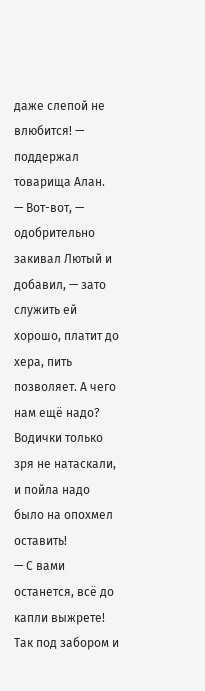даже слепой не влюбится! — поддержал товарища Алан.
— Вот-вот, — одобрительно закивал Лютый и добавил, — зато служить ей хорошо, платит до хера, пить позволяет. А чего нам ещё надо? Водички только зря не натаскали, и пойла надо было на опохмел оставить!
— С вами останется, всё до капли выжрете! Так под забором и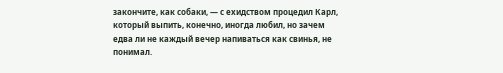закончите, как собаки, — с ехидством процедил Карл, который выпить, конечно, иногда любил, но зачем едва ли не каждый вечер напиваться как свинья, не понимал.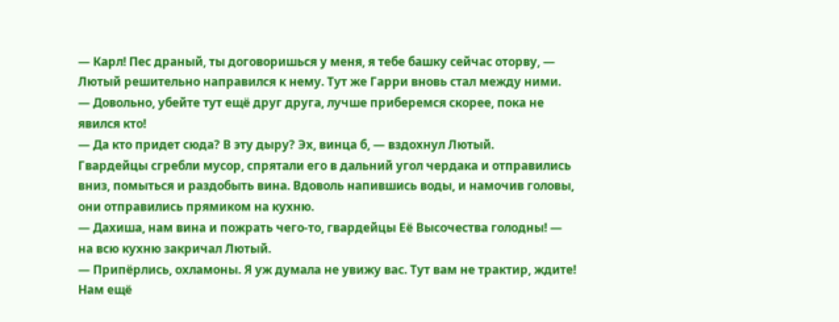— Карл! Пес драный, ты договоришься у меня, я тебе башку сейчас оторву, — Лютый решительно направился к нему. Тут же Гарри вновь стал между ними.
— Довольно, убейте тут ещё друг друга, лучше приберемся скорее, пока не явился кто!
— Да кто придет сюда? В эту дыру? Эх, винца б, — вздохнул Лютый.
Гвардейцы сгребли мусор, спрятали его в дальний угол чердака и отправились вниз, помыться и раздобыть вина. Вдоволь напившись воды, и намочив головы, они отправились прямиком на кухню.
— Дахиша, нам вина и пожрать чего-то, гвардейцы Её Высочества голодны! — на всю кухню закричал Лютый.
— Припёрлись, охламоны. Я уж думала не увижу вас. Тут вам не трактир, ждите! Нам ещё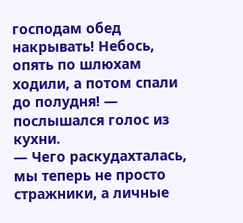господам обед накрывать! Небось, опять по шлюхам ходили, а потом спали до полудня! — послышался голос из кухни.
— Чего раскудахталась, мы теперь не просто стражники, а личные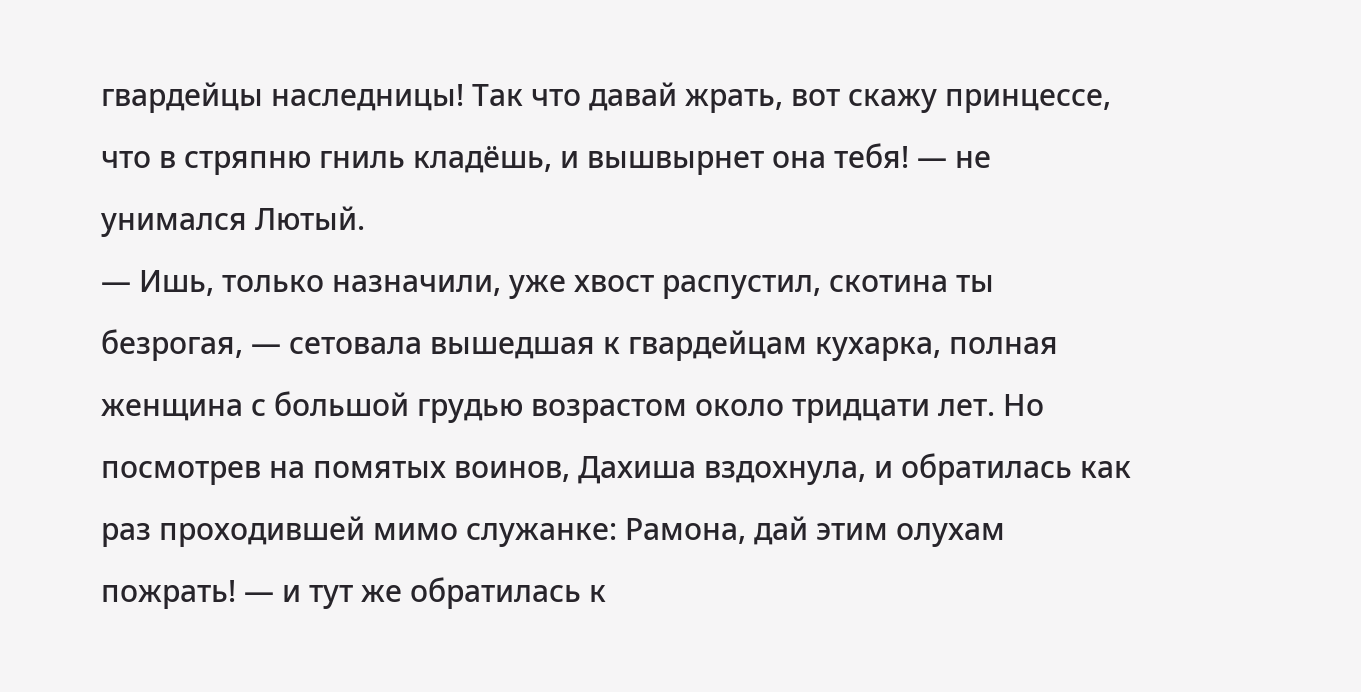гвардейцы наследницы! Так что давай жрать, вот скажу принцессе, что в стряпню гниль кладёшь, и вышвырнет она тебя! — не унимался Лютый.
— Ишь, только назначили, уже хвост распустил, скотина ты безрогая, — сетовала вышедшая к гвардейцам кухарка, полная женщина с большой грудью возрастом около тридцати лет. Но посмотрев на помятых воинов, Дахиша вздохнула, и обратилась как раз проходившей мимо служанке: Рамона, дай этим олухам пожрать! — и тут же обратилась к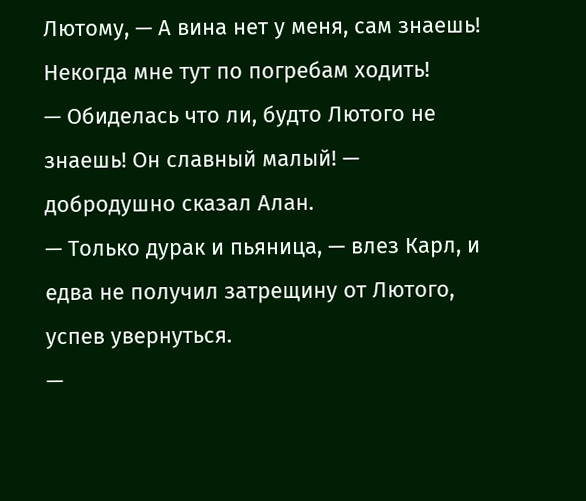Лютому, — А вина нет у меня, сам знаешь! Некогда мне тут по погребам ходить!
— Обиделась что ли, будто Лютого не знаешь! Он славный малый! — добродушно сказал Алан.
— Только дурак и пьяница, — влез Карл, и едва не получил затрещину от Лютого, успев увернуться.
—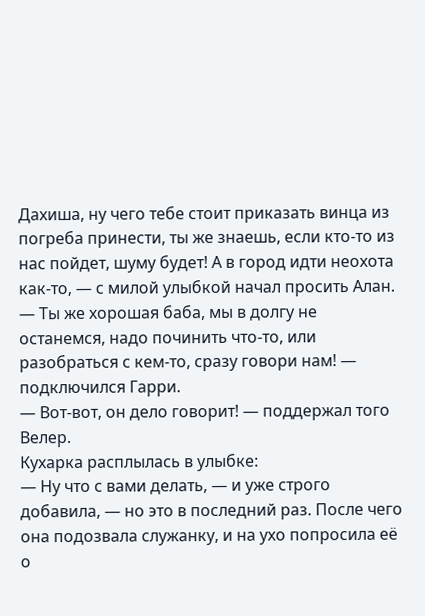Дахиша, ну чего тебе стоит приказать винца из погреба принести, ты же знаешь, если кто-то из нас пойдет, шуму будет! А в город идти неохота как-то, — с милой улыбкой начал просить Алан.
— Ты же хорошая баба, мы в долгу не останемся, надо починить что-то, или разобраться с кем-то, сразу говори нам! — подключился Гарри.
— Вот-вот, он дело говорит! — поддержал того Велер.
Кухарка расплылась в улыбке:
— Ну что с вами делать, — и уже строго добавила, — но это в последний раз. После чего она подозвала служанку, и на ухо попросила её о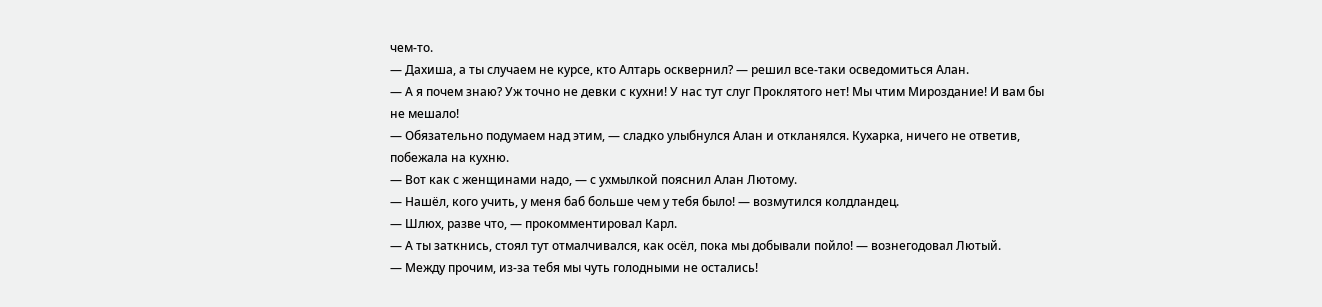чем-то.
— Дахиша, а ты случаем не курсе, кто Алтарь осквернил? — решил все-таки осведомиться Алан.
— А я почем знаю? Уж точно не девки с кухни! У нас тут слуг Проклятого нет! Мы чтим Мироздание! И вам бы не мешало!
— Обязательно подумаем над этим, — сладко улыбнулся Алан и откланялся. Кухарка, ничего не ответив, побежала на кухню.
— Вот как с женщинами надо, — с ухмылкой пояснил Алан Лютому.
— Нашёл, кого учить, у меня баб больше чем у тебя было! — возмутился колдландец.
— Шлюх, разве что, — прокомментировал Карл.
— А ты заткнись, стоял тут отмалчивался, как осёл, пока мы добывали пойло! — вознегодовал Лютый.
— Между прочим, из-за тебя мы чуть голодными не остались!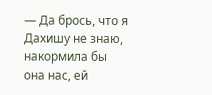— Да брось, что я Дахишу не знаю, накормила бы она нас, ей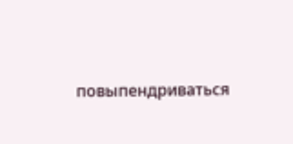повыпендриваться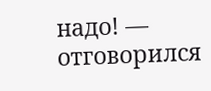надо! — отговорился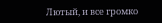Лютый, и все громко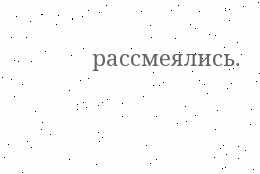рассмеялись.